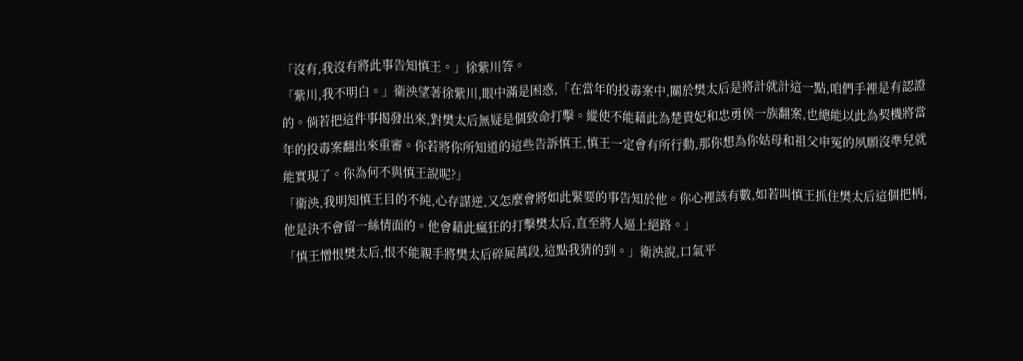「沒有,我沒有將此事告知慎王。」徐紫川答。
「紫川,我不明白。」衛泱望著徐紫川,眼中滿是困惑,「在當年的投毒案中,關於樊太后是將計就計這一點,咱們手裡是有認證的。倘若把這件事揭發出來,對樊太后無疑是個致命打擊。縱使不能藉此為楚貴妃和忠勇侯一族翻案,也總能以此為契機將當年的投毒案翻出來重審。你若將你所知道的這些告訴慎王,慎王一定會有所行動,那你想為你姑母和祖父申冤的夙願沒準兒就能實現了。你為何不與慎王說呢?」
「衛泱,我明知慎王目的不純,心存謀逆,又怎麼會將如此緊要的事告知於他。你心裡該有數,如若叫慎王抓住樊太后這個把柄,他是決不會留一絲情面的。他會藉此瘋狂的打擊樊太后,直至將人逼上絕路。」
「慎王憎恨樊太后,恨不能親手將樊太后碎屍萬段,這點我猜的到。」衛泱說,口氣平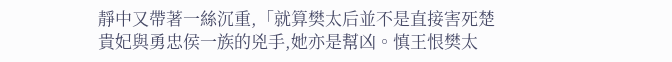靜中又帶著一絲沉重,「就算樊太后並不是直接害死楚貴妃與勇忠侯一族的兇手,她亦是幫凶。慎王恨樊太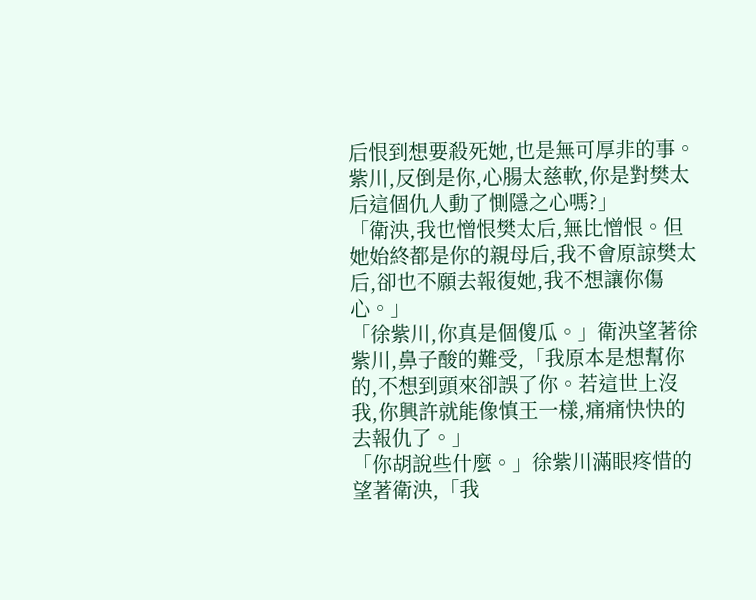后恨到想要殺死她,也是無可厚非的事。紫川,反倒是你,心腸太慈軟,你是對樊太后這個仇人動了惻隱之心嗎?」
「衛泱,我也憎恨樊太后,無比憎恨。但她始終都是你的親母后,我不會原諒樊太后,卻也不願去報復她,我不想讓你傷心。」
「徐紫川,你真是個傻瓜。」衛泱望著徐紫川,鼻子酸的難受,「我原本是想幫你的,不想到頭來卻誤了你。若這世上沒我,你興許就能像慎王一樣,痛痛快快的去報仇了。」
「你胡說些什麼。」徐紫川滿眼疼惜的望著衛泱,「我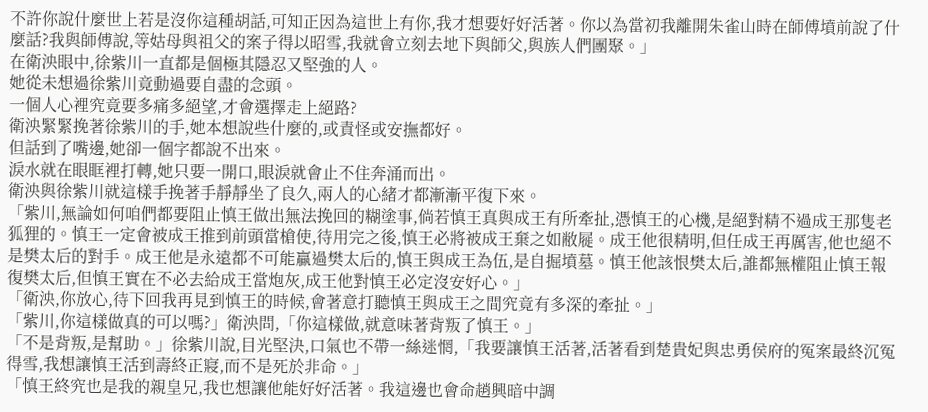不許你說什麼世上若是沒你這種胡話,可知正因為這世上有你,我才想要好好活著。你以為當初我離開朱雀山時在師傅墳前說了什麼話?我與師傅說,等姑母與祖父的案子得以昭雪,我就會立刻去地下與師父,與族人們團聚。」
在衛泱眼中,徐紫川一直都是個極其隱忍又堅強的人。
她從未想過徐紫川竟動過要自盡的念頭。
一個人心裡究竟要多痛多絕望,才會選擇走上絕路?
衛泱緊緊挽著徐紫川的手,她本想說些什麼的,或責怪或安撫都好。
但話到了嘴邊,她卻一個字都說不出來。
淚水就在眼眶裡打轉,她只要一開口,眼淚就會止不住奔涌而出。
衛泱與徐紫川就這樣手挽著手靜靜坐了良久,兩人的心緒才都漸漸平復下來。
「紫川,無論如何咱們都要阻止慎王做出無法挽回的糊塗事,倘若慎王真與成王有所牽扯,憑慎王的心機,是絕對精不過成王那隻老狐狸的。慎王一定會被成王推到前頭當槍使,待用完之後,慎王必將被成王棄之如敝屣。成王他很精明,但任成王再厲害,他也絕不是樊太后的對手。成王他是永遠都不可能贏過樊太后的,慎王與成王為伍,是自掘墳墓。慎王他該恨樊太后,誰都無權阻止慎王報復樊太后,但慎王實在不必去給成王當炮灰,成王他對慎王必定沒安好心。」
「衛泱,你放心,待下回我再見到慎王的時候,會著意打聽慎王與成王之間究竟有多深的牽扯。」
「紫川,你這樣做真的可以嗎?」衛泱問,「你這樣做,就意味著背叛了慎王。」
「不是背叛,是幫助。」徐紫川說,目光堅決,口氣也不帶一絲迷惘,「我要讓慎王活著,活著看到楚貴妃與忠勇侯府的冤案最終沉冤得雪,我想讓慎王活到壽終正寢,而不是死於非命。」
「慎王終究也是我的親皇兄,我也想讓他能好好活著。我這邊也會命趙興暗中調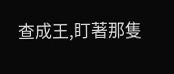查成王,盯著那隻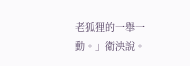老狐狸的一舉一動。」衛泱說。